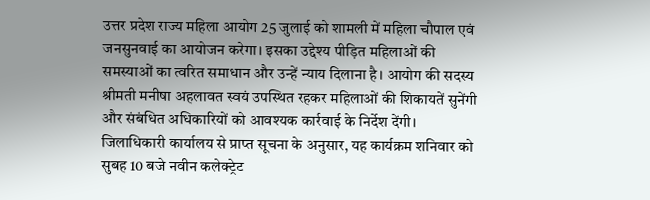उत्तर प्रदेश राज्य महिला आयोग 25 जुलाई को शामली में महिला चौपाल एवं जनसुनवाई का आयोजन करेगा। इसका उद्देश्य पीड़ित महिलाओं की समस्याओं का त्वरित समाधान और उन्हें न्याय दिलाना है। आयोग की सदस्य श्रीमती मनीषा अहलावत स्वयं उपस्थित रहकर महिलाओं की शिकायतें सुनेंगी और संबंधित अधिकारियों को आवश्यक कार्रवाई के निर्देश देंगी। जिलाधिकारी कार्यालय से प्राप्त सूचना के अनुसार, यह कार्यक्रम शनिवार को सुबह 10 बजे नवीन कलेक्ट्रेट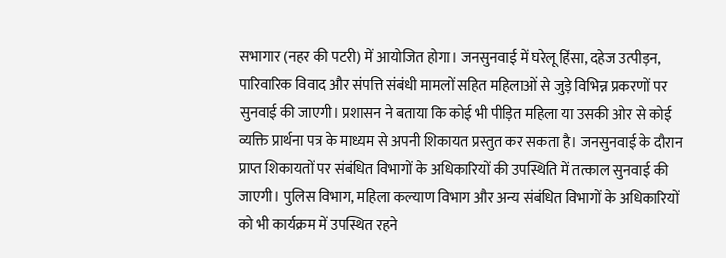सभागार (नहर की पटरी) में आयोजित होगा। जनसुनवाई में घरेलू हिंसा, दहेज उत्पीड़न, पारिवारिक विवाद और संपत्ति संबंधी मामलों सहित महिलाओं से जुड़े विभिन्न प्रकरणों पर सुनवाई की जाएगी। प्रशासन ने बताया कि कोई भी पीड़ित महिला या उसकी ओर से कोई व्यक्ति प्रार्थना पत्र के माध्यम से अपनी शिकायत प्रस्तुत कर सकता है। जनसुनवाई के दौरान प्राप्त शिकायतों पर संबंधित विभागों के अधिकारियों की उपस्थिति में तत्काल सुनवाई की जाएगी। पुलिस विभाग, महिला कल्याण विभाग और अन्य संबंधित विभागों के अधिकारियों को भी कार्यक्रम में उपस्थित रहने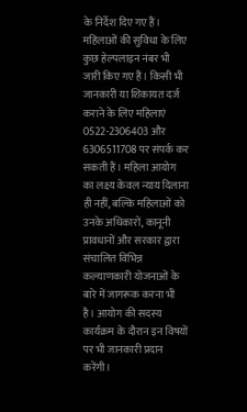के निर्देश दिए गए हैं। महिलाओं की सुविधा के लिए कुछ हेल्पलाइन नंबर भी जारी किए गए हैं। किसी भी जानकारी या शिकायत दर्ज कराने के लिए महिलाएं 0522-2306403 और 6306511708 पर संपर्क कर सकती हैं। महिला आयोग का लक्ष्य केवल न्याय दिलाना ही नहीं, बल्कि महिलाओं को उनके अधिकारों, कानूनी प्रावधानों और सरकार द्वारा संचालित विभिन्न कल्याणकारी योजनाओं के बारे में जागरूक करना भी है। आयोग की सदस्य कार्यक्रम के दौरान इन विषयों पर भी जानकारी प्रदान करेंगी।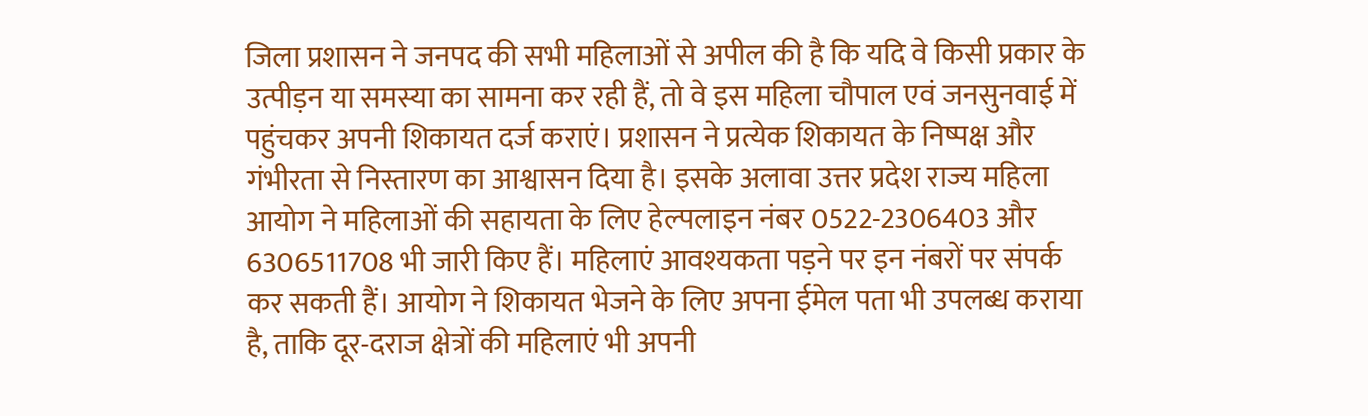जिला प्रशासन ने जनपद की सभी महिलाओं से अपील की है कि यदि वे किसी प्रकार के उत्पीड़न या समस्या का सामना कर रही हैं, तो वे इस महिला चौपाल एवं जनसुनवाई में पहुंचकर अपनी शिकायत दर्ज कराएं। प्रशासन ने प्रत्येक शिकायत के निष्पक्ष और गंभीरता से निस्तारण का आश्वासन दिया है। इसके अलावा उत्तर प्रदेश राज्य महिला आयोग ने महिलाओं की सहायता के लिए हेल्पलाइन नंबर 0522-2306403 और 6306511708 भी जारी किए हैं। महिलाएं आवश्यकता पड़ने पर इन नंबरों पर संपर्क कर सकती हैं। आयोग ने शिकायत भेजने के लिए अपना ईमेल पता भी उपलब्ध कराया है, ताकि दूर-दराज क्षेत्रों की महिलाएं भी अपनी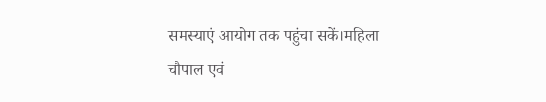समस्याएं आयोग तक पहुंचा सकें।महिला चौपाल एवं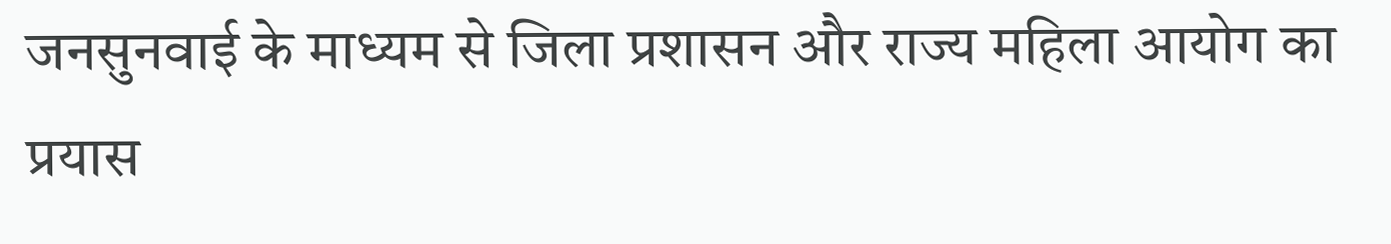जनसुनवाई के माध्यम से जिला प्रशासन और राज्य महिला आयोग का प्रयास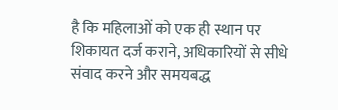है कि महिलाओं को एक ही स्थान पर शिकायत दर्ज कराने, अधिकारियों से सीधे संवाद करने और समयबद्ध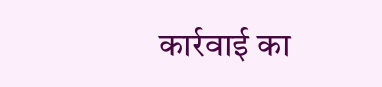कार्रवाई का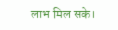लाभ मिल सके।